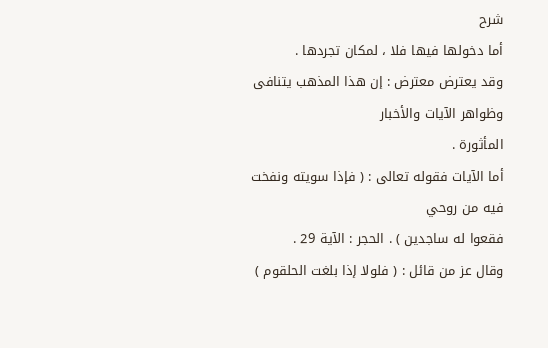شرح
أما دخولها فيها فلا ، لمكان تجردها .
وقد يعترض معترض : إن هذا المذهب يتنافى وظواهر الآيات والأخبار
المأثورة .
أما الآيات فقوله تعالى : ( فإذا سويته ونفخت فيه من روحي
فقعوا له ساجدين ) . الحجر : الآية 29 .
وقال عز من قائل : ( فلولا إذا بلغت الحلقوم )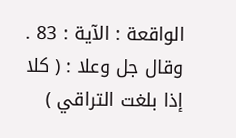الواقعة : الآية : 83 .
وقال جل وعلا : ( كلا إذا بلغت التراقي )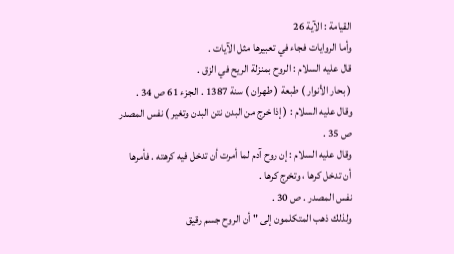القيامة : الآية 26
وأما الروايات فجاء في تعبيرها مثل الآيات .
قال عليه السلام : الروح بمنزلة الريح في الزق .
( بحار الأنوار ) طبعة ( طهران ) سنة 1387 . الجزء 61 ص 34 .
وقال عليه السلام : ( إذا خرج من البدن نتن البدن وتغير ) نفس المصدر
ص 35 .
وقال عليه السلام : إن روح آدم لما أمرت أن تدخل فيه كرهته . فأمرها
أن تدخل كرها ، وتخرج كرها .
نفس المصدر . ص 30 .
ولذلك ذهب المتكلمون إلى " أن الروح جسم رقيق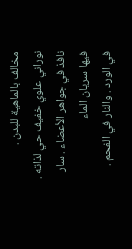مخالف بالماهية للبدن .
نوراني علوي خفيف حي لذاته . نافذ في جواهر الأعضاء . سار فيها سريان الماء
في الورد . والنار في الفحم .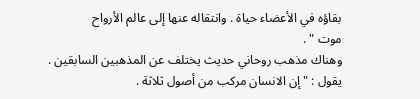بقاؤه في الأعضاء حياة . وانتقاله عنها إلى عالم الأرواح
موت " .
وهناك مذهب روحاني حديث يختلف عن المذهبين السابقين .
يقول : " إن الانسان مركب من أصول ثلاثة .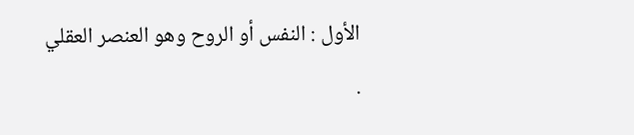الأول : النفس أو الروح وهو العنصر العقلي .